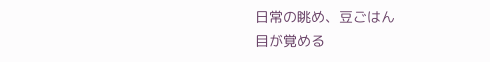日常の眺め、豆ごはん
目が覚める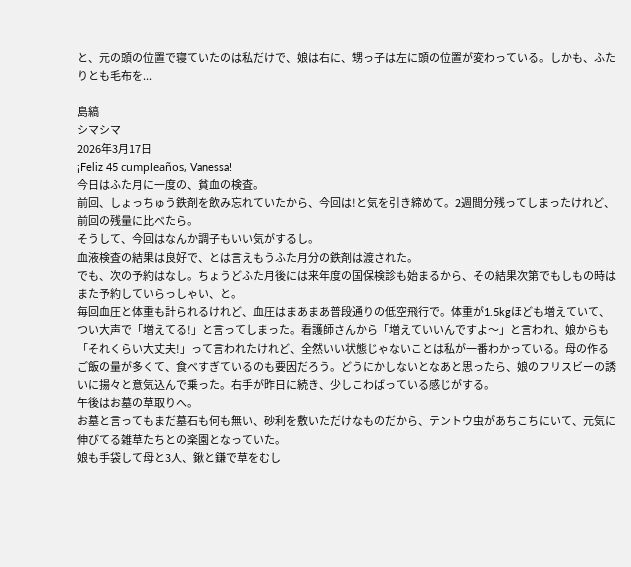と、元の頭の位置で寝ていたのは私だけで、娘は右に、甥っ子は左に頭の位置が変わっている。しかも、ふたりとも毛布を...

島縞
シマシマ
2026年3月17日
¡Feliz 45 cumpleaños, Vanessa!
今日はふた月に一度の、貧血の検査。
前回、しょっちゅう鉄剤を飲み忘れていたから、今回は!と気を引き締めて。2週間分残ってしまったけれど、前回の残量に比べたら。
そうして、今回はなんか調子もいい気がするし。
血液検査の結果は良好で、とは言えもうふた月分の鉄剤は渡された。
でも、次の予約はなし。ちょうどふた月後には来年度の国保検診も始まるから、その結果次第でもしもの時はまた予約していらっしゃい、と。
毎回血圧と体重も計られるけれど、血圧はまあまあ普段通りの低空飛行で。体重が1.5kgほども増えていて、つい大声で「増えてる!」と言ってしまった。看護師さんから「増えていいんですよ〜」と言われ、娘からも「それくらい大丈夫!」って言われたけれど、全然いい状態じゃないことは私が一番わかっている。母の作るご飯の量が多くて、食べすぎているのも要因だろう。どうにかしないとなあと思ったら、娘のフリスビーの誘いに揚々と意気込んで乗った。右手が昨日に続き、少しこわばっている感じがする。
午後はお墓の草取りへ。
お墓と言ってもまだ墓石も何も無い、砂利を敷いただけなものだから、テントウ虫があちこちにいて、元気に伸びてる雑草たちとの楽園となっていた。
娘も手袋して母と3人、鍬と鎌で草をむし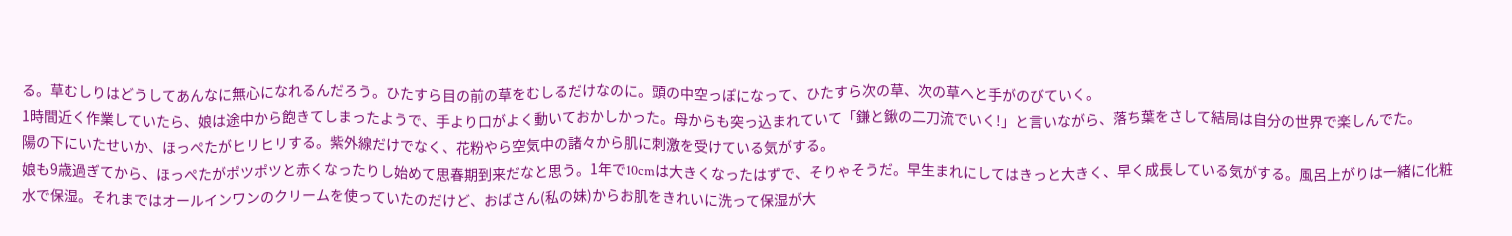る。草むしりはどうしてあんなに無心になれるんだろう。ひたすら目の前の草をむしるだけなのに。頭の中空っぽになって、ひたすら次の草、次の草へと手がのびていく。
1時間近く作業していたら、娘は途中から飽きてしまったようで、手より口がよく動いておかしかった。母からも突っ込まれていて「鎌と鍬の二刀流でいく!」と言いながら、落ち葉をさして結局は自分の世界で楽しんでた。
陽の下にいたせいか、ほっぺたがヒリヒリする。紫外線だけでなく、花粉やら空気中の諸々から肌に刺激を受けている気がする。
娘も9歳過ぎてから、ほっぺたがポツポツと赤くなったりし始めて思春期到来だなと思う。1年で10cmは大きくなったはずで、そりゃそうだ。早生まれにしてはきっと大きく、早く成長している気がする。風呂上がりは一緒に化粧水で保湿。それまではオールインワンのクリームを使っていたのだけど、おばさん(私の妹)からお肌をきれいに洗って保湿が大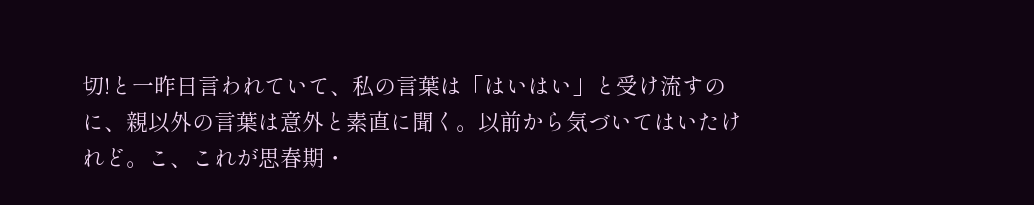切!と一昨日言われていて、私の言葉は「はいはい」と受け流すのに、親以外の言葉は意外と素直に聞く。以前から気づいてはいたけれど。こ、これが思春期・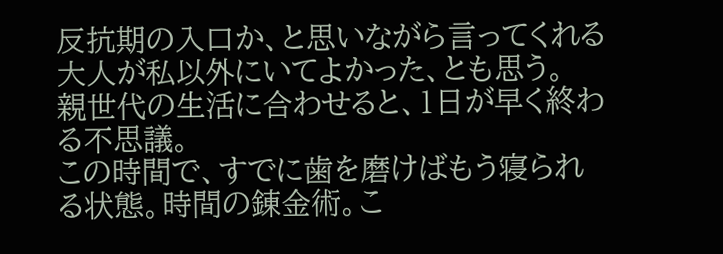反抗期の入口か、と思いながら言ってくれる大人が私以外にいてよかった、とも思う。
親世代の生活に合わせると、1日が早く終わる不思議。
この時間で、すでに歯を磨けばもう寝られる状態。時間の錬金術。こ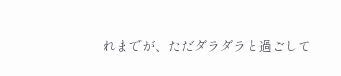れまでが、ただダラダラと過ごして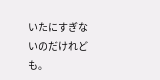いたにすぎないのだけれども。